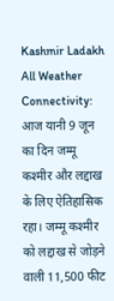Kashmir Ladakh All Weather Connectivity: आज यानी 9 जून का दिन जम्मू कश्मीर और लद्दाख के लिए ऐतिहासिक रहा। जम्मू कश्मीर को लद्दाख से जोड़ने वाली 11,500 फीट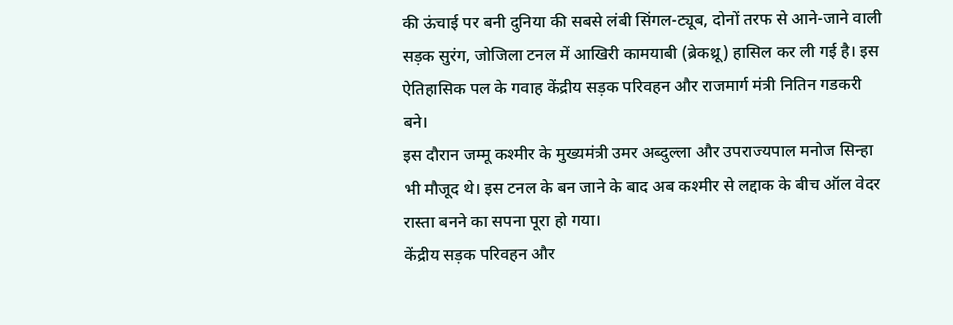की ऊंचाई पर बनी दुनिया की सबसे लंबी सिंगल-ट्यूब, दोनों तरफ से आने-जाने वाली सड़क सुरंग, जोजिला टनल में आखिरी कामयाबी (ब्रेकथ्रू) हासिल कर ली गई है। इस ऐतिहासिक पल के गवाह केंद्रीय सड़क परिवहन और राजमार्ग मंत्री नितिन गडकरी बने।
इस दौरान जम्मू कश्मीर के मुख्यमंत्री उमर अब्दुल्ला और उपराज्यपाल मनोज सिन्हा भी मौजूद थे। इस टनल के बन जाने के बाद अब कश्मीर से लद्दाक के बीच ऑल वेदर रास्ता बनने का सपना पूरा हो गया।
केंद्रीय सड़क परिवहन और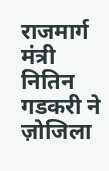राजमार्ग मंत्री नितिन गडकरी ने ज़ोजिला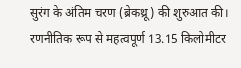सुरंग के अंतिम चरण (ब्रेकथ्रू) की शुरुआत की। रणनीतिक रूप से महत्वपूर्ण 13.15 किलोमीटर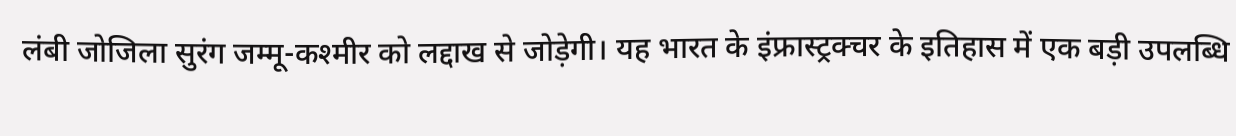लंबी जोजिला सुरंग जम्मू-कश्मीर को लद्दाख से जोड़ेगी। यह भारत के इंफ्रास्ट्रक्चर के इतिहास में एक बड़ी उपलब्धि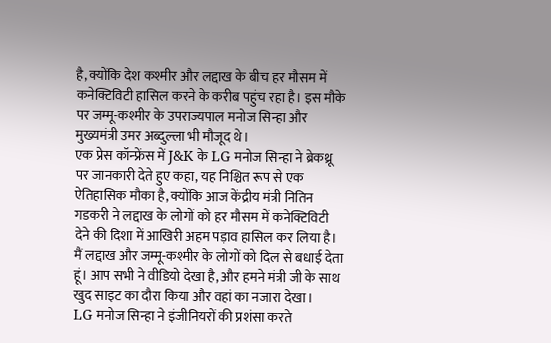है, क्योंकि देश कश्मीर और लद्दाख के बीच हर मौसम में कनेक्टिविटी हासिल करने के करीब पहुंच रहा है। इस मौके पर जम्मू-कश्मीर के उपराज्यपाल मनोज सिन्हा और मुख्यमंत्री उमर अब्दुल्ला भी मौजूद थे।
एक प्रेस कॉन्फ्रेंस में J&K के LG मनोज सिन्हा ने ब्रेकथ्रू पर जानकारी देते हुए कहा, यह निश्चित रूप से एक ऐतिहासिक मौका है, क्योंकि आज केंद्रीय मंत्री नितिन गडकरी ने लद्दाख के लोगों को हर मौसम में कनेक्टिविटी देने की दिशा में आखिरी अहम पड़ाव हासिल कर लिया है। मैं लद्दाख और जम्मू-कश्मीर के लोगों को दिल से बधाई देता हूं। आप सभी ने वीडियो देखा है, और हमने मंत्री जी के साथ खुद साइट का दौरा किया और वहां का नजारा देखा।
LG मनोज सिन्हा ने इंजीनियरों की प्रशंसा करते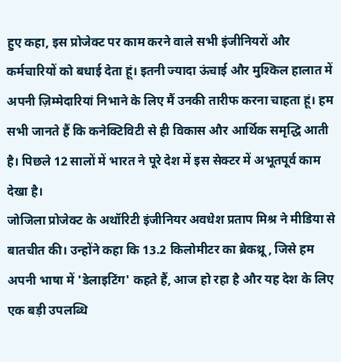हुए कहा, इस प्रोजेक्ट पर काम करने वाले सभी इंजीनियरों और कर्मचारियों को बधाई देता हूं। इतनी ज्यादा ऊंचाई और मुश्किल हालात में अपनी ज़िम्मेदारियां निभाने के लिए मैं उनकी तारीफ करना चाहता हूं। हम सभी जानते हैं कि कनेक्टिविटी से ही विकास और आर्थिक समृद्धि आती है। पिछले 12 सालों में भारत ने पूरे देश में इस सेक्टर में अभूतपूर्व काम देखा है।
जोजिला प्रोजेक्ट के अथॉरिटी इंजीनियर अवधेश प्रताप मिश्र ने मीडिया से बातचीत की। उन्होंने कहा कि 13.2 किलोमीटर का ब्रेकथ्रू, जिसे हम अपनी भाषा में 'डेलाइटिंग' कहते हैं, आज हो रहा है और यह देश के लिए एक बड़ी उपलब्धि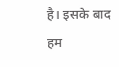है। इसके बाद हम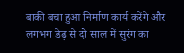बाकी बचा हुआ निर्माण कार्य करेंगे और लगभग डेढ़ से दो साल में सुरंग का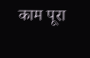काम पूरा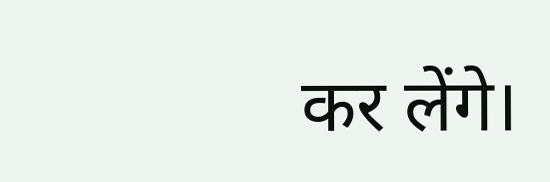कर लेंगे।